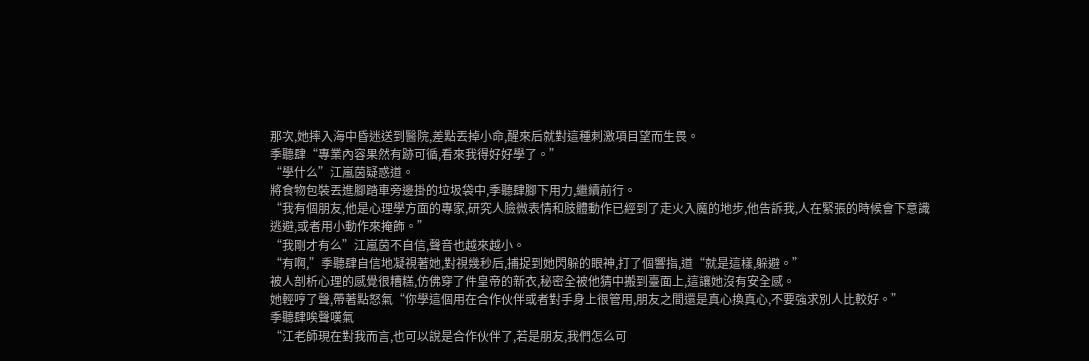那次,她摔入海中昏迷送到醫院,差點丟掉小命,醒來后就對這種刺激項目望而生畏。
季聽肆“專業內容果然有跡可循,看來我得好好學了。”
“學什么”江嵐茵疑惑道。
將食物包裝丟進腳踏車旁邊掛的垃圾袋中,季聽肆腳下用力,繼續前行。
“我有個朋友,他是心理學方面的專家,研究人臉微表情和肢體動作已經到了走火入魔的地步,他告訴我,人在緊張的時候會下意識逃避,或者用小動作來掩飾。”
“我剛才有么”江嵐茵不自信,聲音也越來越小。
“有啊,”季聽肆自信地凝視著她,對視幾秒后,捕捉到她閃躲的眼神,打了個響指,道“就是這樣,躲避。”
被人剖析心理的感覺很糟糕,仿佛穿了件皇帝的新衣,秘密全被他猜中搬到臺面上,這讓她沒有安全感。
她輕哼了聲,帶著點怒氣“你學這個用在合作伙伴或者對手身上很管用,朋友之間還是真心換真心,不要強求別人比較好。”
季聽肆唉聲嘆氣
“江老師現在對我而言,也可以說是合作伙伴了,若是朋友,我們怎么可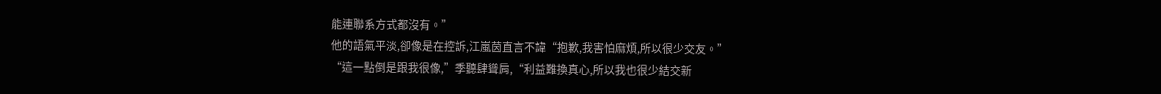能連聯系方式都沒有。”
他的語氣平淡,卻像是在控訴,江嵐茵直言不諱“抱歉,我害怕麻煩,所以很少交友。”
“這一點倒是跟我很像,”季聽肆聳肩,“利益難換真心,所以我也很少結交新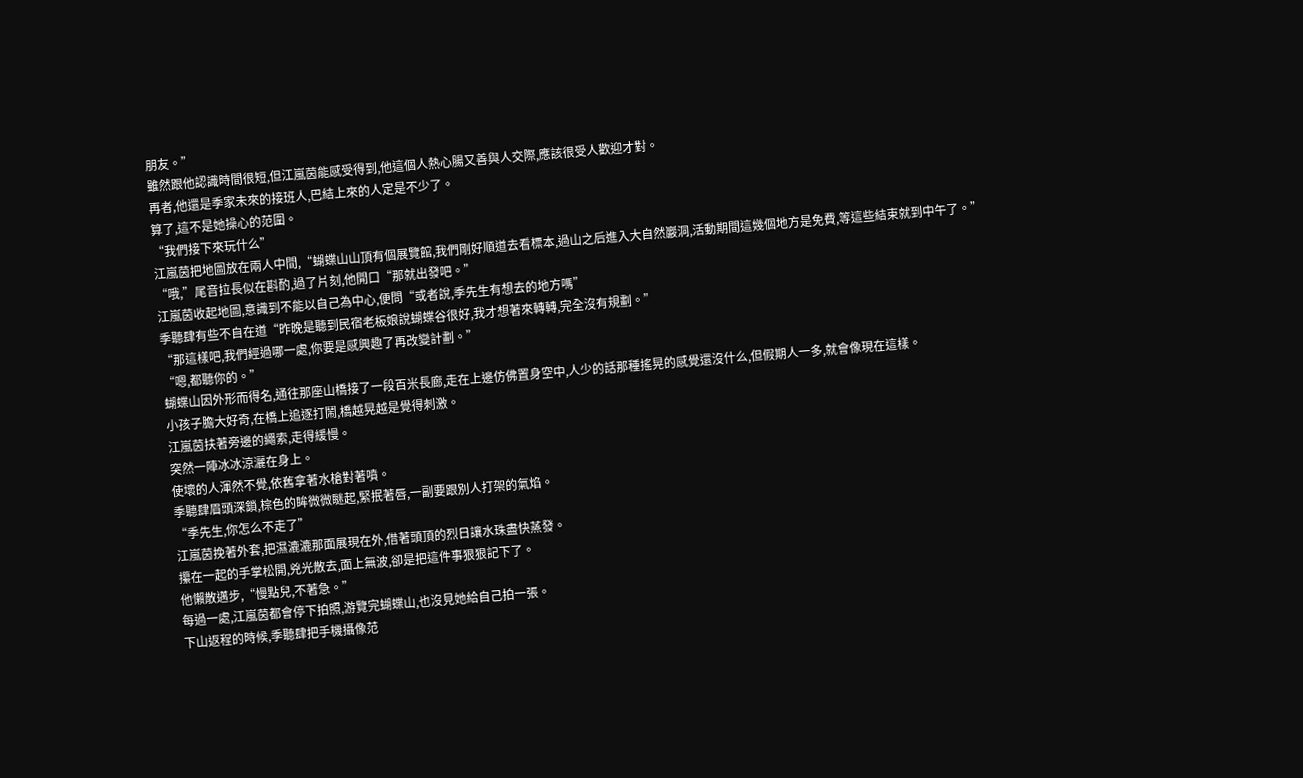朋友。”
雖然跟他認識時間很短,但江嵐茵能感受得到,他這個人熱心腸又善與人交際,應該很受人歡迎才對。
再者,他還是季家未來的接班人,巴結上來的人定是不少了。
算了,這不是她操心的范圍。
“我們接下來玩什么”
江嵐茵把地圖放在兩人中間,“蝴蝶山山頂有個展覽館,我們剛好順道去看標本,過山之后進入大自然巖洞,活動期間這幾個地方是免費,等這些結束就到中午了。”
“哦,”尾音拉長似在斟酌,過了片刻,他開口“那就出發吧。”
江嵐茵收起地圖,意識到不能以自己為中心,便問“或者說,季先生有想去的地方嗎”
季聽肆有些不自在道“昨晚是聽到民宿老板娘說蝴蝶谷很好,我才想著來轉轉,完全沒有規劃。”
“那這樣吧,我們經過哪一處,你要是感興趣了再改變計劃。”
“嗯,都聽你的。”
蝴蝶山因外形而得名,通往那座山橋接了一段百米長廊,走在上邊仿佛置身空中,人少的話那種搖晃的感覺還沒什么,但假期人一多,就會像現在這樣。
小孩子膽大好奇,在橋上追逐打鬧,橋越晃越是覺得刺激。
江嵐茵扶著旁邊的繩索,走得緩慢。
突然一陣冰冰涼灑在身上。
使壞的人渾然不覺,依舊拿著水槍對著噴。
季聽肆眉頭深鎖,棕色的眸微微瞇起,緊抿著唇,一副要跟別人打架的氣焰。
“季先生,你怎么不走了”
江嵐茵挽著外套,把濕漉漉那面展現在外,借著頭頂的烈日讓水珠盡快蒸發。
攥在一起的手掌松開,兇光散去,面上無波,卻是把這件事狠狠記下了。
他懶散邁步,“慢點兒,不著急。”
每過一處,江嵐茵都會停下拍照,游覽完蝴蝶山,也沒見她給自己拍一張。
下山返程的時候,季聽肆把手機攝像范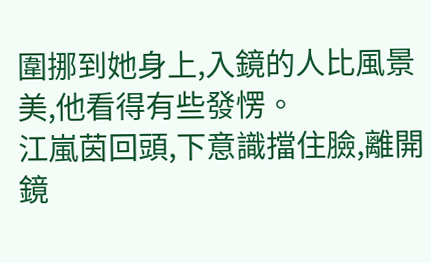圍挪到她身上,入鏡的人比風景美,他看得有些發愣。
江嵐茵回頭,下意識擋住臉,離開鏡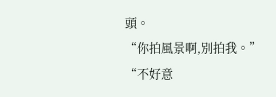頭。
“你拍風景啊,別拍我。”
“不好意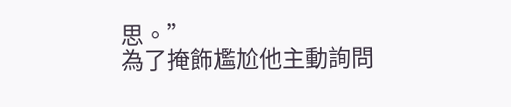思。”
為了掩飾尷尬他主動詢問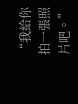“我給你拍一張照片吧。”